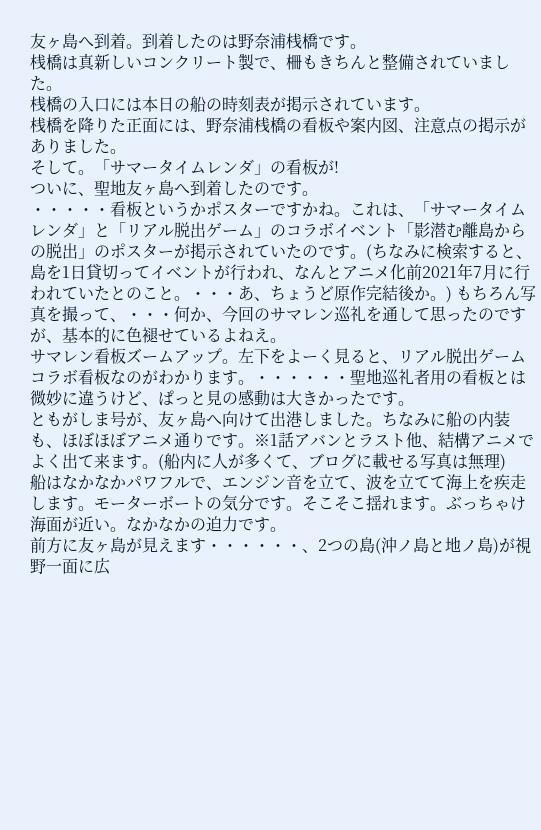友ヶ島へ到着。到着したのは野奈浦桟橋です。
桟橋は真新しいコンクリート製で、柵もきちんと整備されていました。
桟橋の入口には本日の船の時刻表が掲示されています。
桟橋を降りた正面には、野奈浦桟橋の看板や案内図、注意点の掲示がありました。
そして。「サマータイムレンダ」の看板が!
ついに、聖地友ヶ島へ到着したのです。
・・・・・看板というかポスターですかね。これは、「サマータイムレンダ」と「リアル脱出ゲーム」のコラボイベント「影潜む離島からの脱出」のポスターが掲示されていたのです。(ちなみに検索すると、島を1日貸切ってイベントが行われ、なんとアニメ化前2021年7月に行われていたとのこと。・・・あ、ちょうど原作完結後か。) もちろん写真を撮って、・・・何か、今回のサマレン巡礼を通して思ったのですが、基本的に色褪せているよねえ。
サマレン看板ズームアップ。左下をよーく見ると、リアル脱出ゲームコラボ看板なのがわかります。・・・・・・聖地巡礼者用の看板とは微妙に違うけど、ぱっと見の感動は大きかったです。
ともがしま号が、友ヶ島へ向けて出港しました。ちなみに船の内装も、ほぼほぼアニメ通りです。※1話アバンとラスト他、結構アニメでよく出て来ます。(船内に人が多くて、ブログに載せる写真は無理)
船はなかなかパワフルで、エンジン音を立て、波を立てて海上を疾走します。モーターボートの気分です。そこそこ揺れます。ぶっちゃけ海面が近い。なかなかの迫力です。
前方に友ヶ島が見えます・・・・・・、2つの島(沖ノ島と地ノ島)が視野一面に広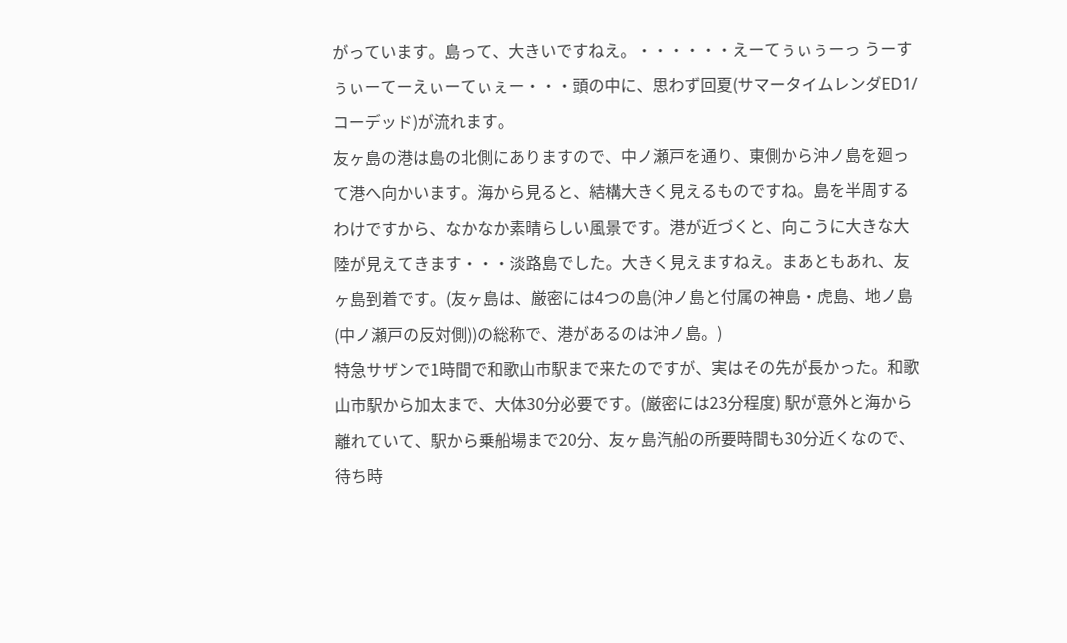がっています。島って、大きいですねえ。・・・・・・えーてぅぃぅーっ うーすぅぃーてーえぃーてぃぇー・・・頭の中に、思わず回夏(サマータイムレンダED1/コーデッド)が流れます。
友ヶ島の港は島の北側にありますので、中ノ瀬戸を通り、東側から沖ノ島を廻って港へ向かいます。海から見ると、結構大きく見えるものですね。島を半周するわけですから、なかなか素晴らしい風景です。港が近づくと、向こうに大きな大陸が見えてきます・・・淡路島でした。大きく見えますねえ。まあともあれ、友ヶ島到着です。(友ヶ島は、厳密には4つの島(沖ノ島と付属の神島・虎島、地ノ島(中ノ瀬戸の反対側))の総称で、港があるのは沖ノ島。)
特急サザンで1時間で和歌山市駅まで来たのですが、実はその先が長かった。和歌山市駅から加太まで、大体30分必要です。(厳密には23分程度) 駅が意外と海から離れていて、駅から乗船場まで20分、友ヶ島汽船の所要時間も30分近くなので、待ち時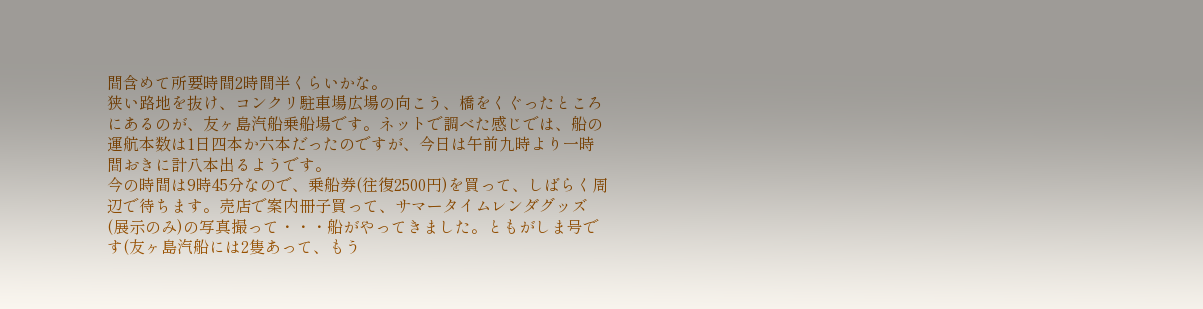間含めて所要時間2時間半くらいかな。
狭い路地を抜け、コンクリ駐車場広場の向こう、橋をくぐったところにあるのが、友ヶ島汽船乗船場です。ネットで調べた感じでは、船の運航本数は1日四本か六本だったのですが、今日は午前九時より一時間おきに計八本出るようです。
今の時間は9時45分なので、乗船券(往復2500円)を買って、しばらく周辺で待ちます。売店で案内冊子買って、サマータイムレンダグッズ(展示のみ)の写真撮って・・・船がやってきました。ともがしま号です(友ヶ島汽船には2隻あって、もう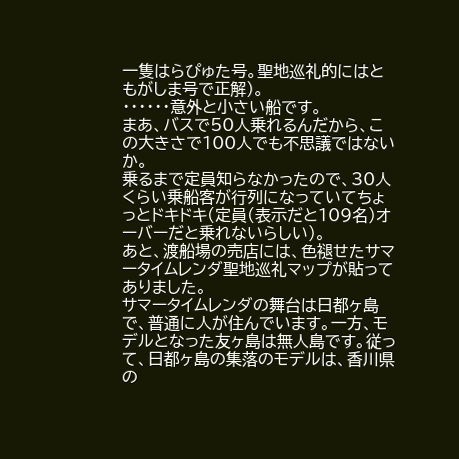一隻はらぴゅた号。聖地巡礼的にはともがしま号で正解)。
・・・・・・意外と小さい船です。
まあ、バスで50人乗れるんだから、この大きさで100人でも不思議ではないか。
乗るまで定員知らなかったので、30人くらい乗船客が行列になっていてちょっとドキドキ(定員(表示だと109名)オーバーだと乗れないらしい)。
あと、渡船場の売店には、色褪せたサマータイムレンダ聖地巡礼マップが貼ってありました。
サマータイムレンダの舞台は日都ヶ島で、普通に人が住んでいます。一方、モデルとなった友ヶ島は無人島です。従って、日都ヶ島の集落のモデルは、香川県の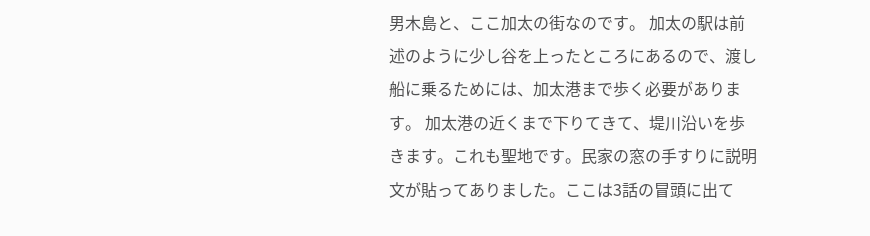男木島と、ここ加太の街なのです。 加太の駅は前述のように少し谷を上ったところにあるので、渡し船に乗るためには、加太港まで歩く必要があります。 加太港の近くまで下りてきて、堤川沿いを歩きます。これも聖地です。民家の窓の手すりに説明文が貼ってありました。ここは3話の冒頭に出て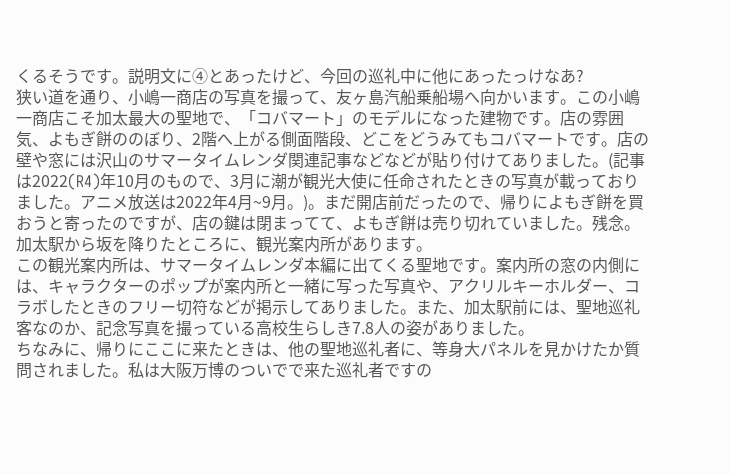くるそうです。説明文に④とあったけど、今回の巡礼中に他にあったっけなあ?
狭い道を通り、小嶋一商店の写真を撮って、友ヶ島汽船乗船場へ向かいます。この小嶋一商店こそ加太最大の聖地で、「コバマート」のモデルになった建物です。店の雰囲気、よもぎ餅ののぼり、2階へ上がる側面階段、どこをどうみてもコバマートです。店の壁や窓には沢山のサマータイムレンダ関連記事などなどが貼り付けてありました。(記事は2022(R4)年10月のもので、3月に潮が観光大使に任命されたときの写真が載っておりました。アニメ放送は2022年4月~9月。)。まだ開店前だったので、帰りによもぎ餅を買おうと寄ったのですが、店の鍵は閉まってて、よもぎ餅は売り切れていました。残念。
加太駅から坂を降りたところに、観光案内所があります。
この観光案内所は、サマータイムレンダ本編に出てくる聖地です。案内所の窓の内側には、キャラクターのポップが案内所と一緒に写った写真や、アクリルキーホルダー、コラボしたときのフリー切符などが掲示してありました。また、加太駅前には、聖地巡礼客なのか、記念写真を撮っている高校生らしき7.8人の姿がありました。
ちなみに、帰りにここに来たときは、他の聖地巡礼者に、等身大パネルを見かけたか質問されました。私は大阪万博のついでで来た巡礼者ですの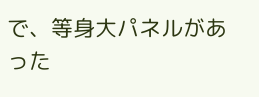で、等身大パネルがあった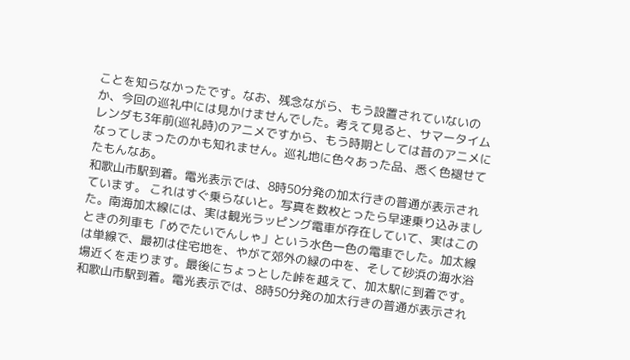ことを知らなかったです。なお、残念ながら、もう設置されていないのか、今回の巡礼中には見かけませんでした。考えて見ると、サマータイムレンダも3年前(巡礼時)のアニメですから、もう時期としては昔のアニメになってしまったのかも知れません。巡礼地に色々あった品、悉く色褪せてたもんなあ。
和歌山市駅到着。電光表示では、8時50分発の加太行きの普通が表示されています。 これはすぐ乗らないと。写真を数枚とったら早速乗り込みました。南海加太線には、実は観光ラッピング電車が存在していて、実はこのときの列車も「めでたいでんしゃ」という水色一色の電車でした。加太線は単線で、最初は住宅地を、やがて郊外の緑の中を、そして砂浜の海水浴場近くを走ります。最後にちょっとした峠を越えて、加太駅に到着です。和歌山市駅到着。電光表示では、8時50分発の加太行きの普通が表示され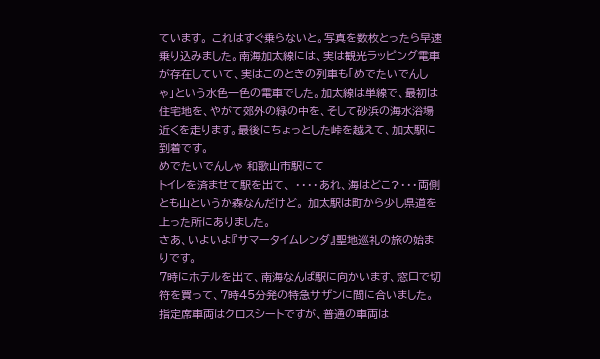ています。 これはすぐ乗らないと。写真を数枚とったら早速乗り込みました。南海加太線には、実は観光ラッピング電車が存在していて、実はこのときの列車も「めでたいでんしゃ」という水色一色の電車でした。加太線は単線で、最初は住宅地を、やがて郊外の緑の中を、そして砂浜の海水浴場近くを走ります。最後にちょっとした峠を越えて、加太駅に到着です。
めでたいでんしゃ 和歌山市駅にて
トイレを済ませて駅を出て、 ・・・・あれ、海はどこ?・・・両側とも山というか森なんだけど。 加太駅は町から少し県道を上った所にありました。
さあ、いよいよ『サマータイムレンダ』聖地巡礼の旅の始まりです。
7時にホテルを出て、南海なんば駅に向かいます、窓口で切符を買って、7時45分発の特急サザンに間に合いました。指定席車両はクロスシートですが、普通の車両は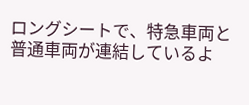ロングシートで、特急車両と普通車両が連結しているよ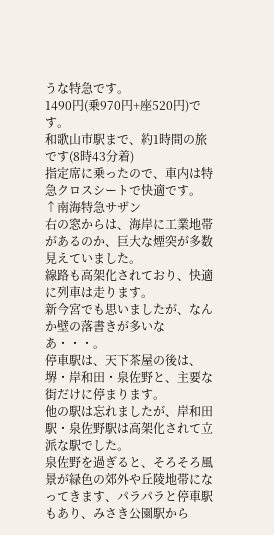うな特急です。
1490円(乗970円+座520円)です。
和歌山市駅まで、約1時間の旅です(8時43分着)
指定席に乗ったので、車内は特急クロスシートで快適です。
↑南海特急サザン
右の窓からは、海岸に工業地帯があるのか、巨大な煙突が多数見えていました。
線路も高架化されており、快適に列車は走ります。
新今宮でも思いましたが、なんか壁の落書きが多いなあ・・・。
停車駅は、天下茶屋の後は、堺・岸和田・泉佐野と、主要な街だけに停まります。
他の駅は忘れましたが、岸和田駅・泉佐野駅は高架化されて立派な駅でした。
泉佐野を過ぎると、そろそろ風景が緑色の郊外や丘陵地帯になってきます、パラパラと停車駅もあり、みさき公園駅から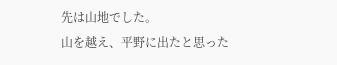先は山地でした。
山を越え、平野に出たと思った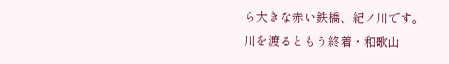ら大きな赤い鉄橋、紀ノ川です。
川を渡るともう終着・和歌山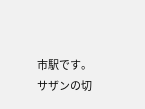市駅です。
サザンの切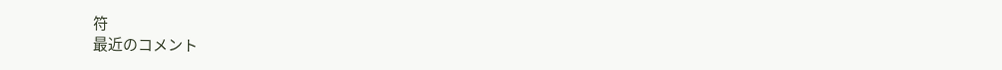符
最近のコメント